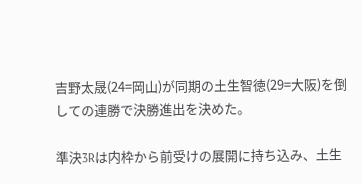吉野太晟(24=岡山)が同期の土生智徳(29=大阪)を倒しての連勝で決勝進出を決めた。

準決3Rは内枠から前受けの展開に持ち込み、土生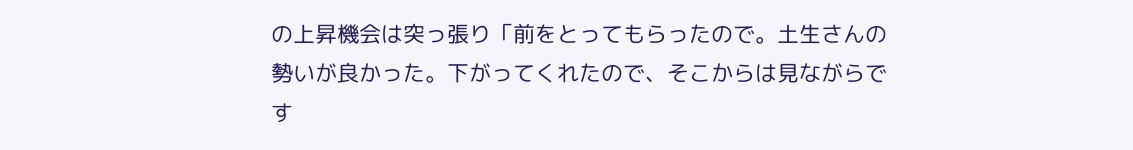の上昇機会は突っ張り「前をとってもらったので。土生さんの勢いが良かった。下がってくれたので、そこからは見ながらです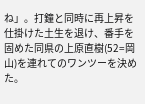ね」。打鐘と同時に再上昇を仕掛けた土生を退け、番手を固めた同県の上原直樹(52=岡山)を連れてのワンツーを決めた。